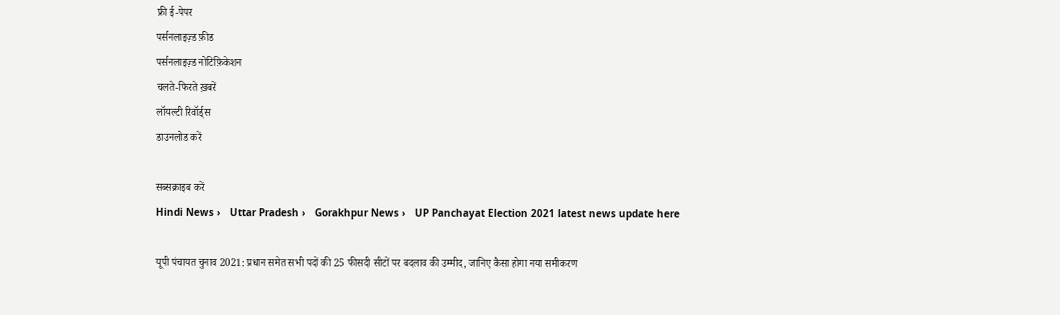फ्री ई-पेपर
पर्सनलाइज़्ड फ़ीड
पर्सनलाइज़्ड नोटिफ़िकेशन
चलते-फिरते ख़बरें
लॉयल्टी रिवॉर्ड्स
डाउनलोड करें

सब्सक्राइब करें
Hindi News ›   Uttar Pradesh ›   Gorakhpur News ›   UP Panchayat Election 2021 latest news update here

यूपी पंचायत चुनाव 2021: प्रधान समेत सभी पदों की 25 फीसदी सीटों पर बदलाव की उम्मीद, जानिए कैसा होगा नया समीकरण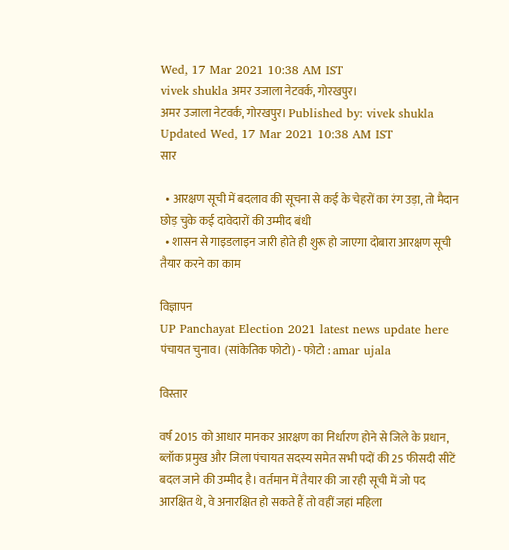Wed, 17 Mar 2021 10:38 AM IST
vivek shukla अमर उजाला नेटवर्क, गोरखपुर।
अमर उजाला नेटवर्क, गोरखपुर। Published by: vivek shukla Updated Wed, 17 Mar 2021 10:38 AM IST
सार

  • आरक्षण सूची में बदलाव की सूचना से कई के चेहरों का रंग उड़ा, तो मैदान छोड़ चुके कई दावेदारों की उम्मीद बंधी
  • शासन से गाइडलाइन जारी होते ही शुरू हो जाएगा दोबारा आरक्षण सूची तैयार करने का काम

विज्ञापन
UP Panchayat Election 2021 latest news update here
पंचायत चुनाव। (सांकेतिक फोटो) - फोटो : amar ujala

विस्तार

वर्ष 2015 को आधार मानकर आरक्षण का निर्धारण होने से जिले के प्रधान, ब्लॉक प्रमुख और जिला पंचायत सदस्य समेत सभी पदों की 25 फीसदी सीटें बदल जाने की उम्मीद है। वर्तमान में तैयार की जा रही सूची में जो पद आरक्षित थे, वे अनारक्षित हो सकते हैं तो वहीं जहां महिला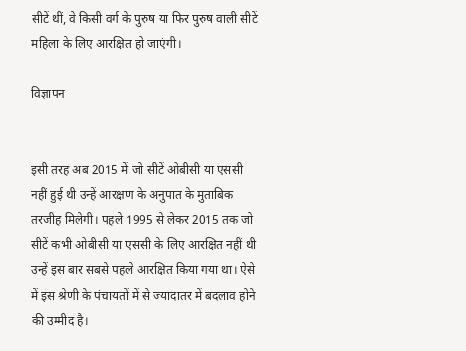सीटें थीं, वे किसी वर्ग के पुरुष या फिर पुरुष वाली सीटें महिला के लिए आरक्षित हो जाएंगी।

विज्ञापन


इसी तरह अब 2015 में जो सीटें ओबीसी या एससी नहीं हुई थी उन्हें आरक्षण के अनुपात के मुताबिक तरजीह मिलेगी। पहले 1995 से लेकर 2015 तक जो सीटें कभी ओबीसी या एससी के लिए आरक्षित नहीं थी उन्हें इस बार सबसे पहले आरक्षित किया गया था। ऐसे में इस श्रेणी के पंचायतों में से ज्यादातर में बदलाव होने की उम्मीद है।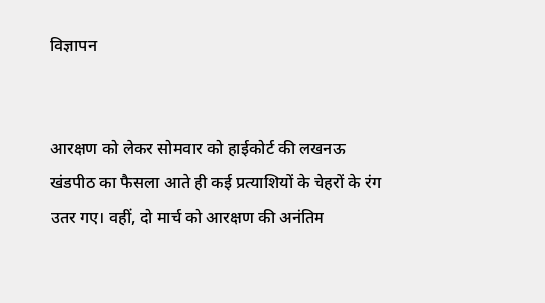विज्ञापन


आरक्षण को लेकर सोमवार को हाईकोर्ट की लखनऊ खंडपीठ का फैसला आते ही कई प्रत्याशियों के चेहरों के रंग उतर गए। वहीं, दो मार्च को आरक्षण की अनंतिम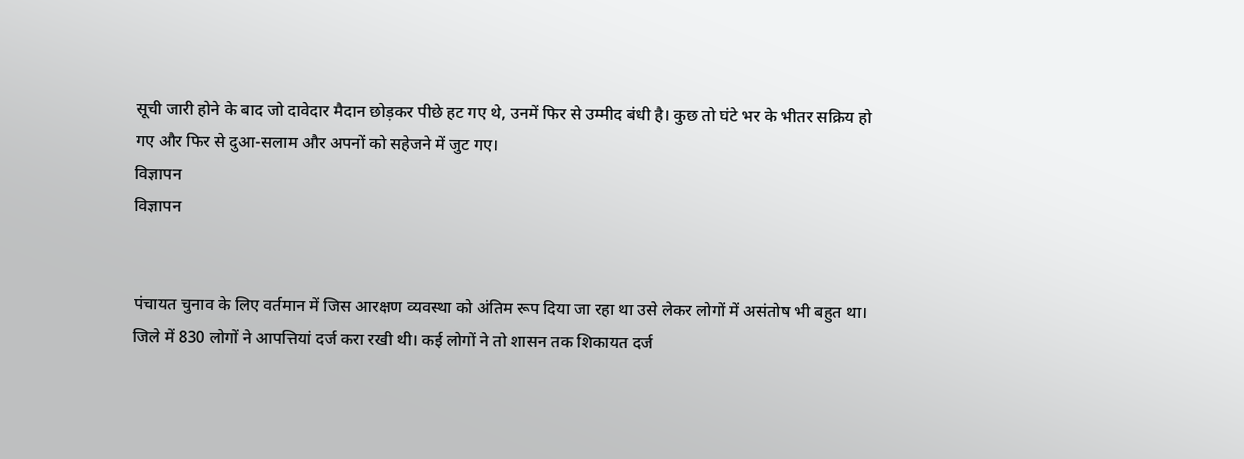सूची जारी होने के बाद जो दावेदार मैदान छोड़कर पीछे हट गए थे, उनमें फिर से उम्मीद बंधी है। कुछ तो घंटे भर के भीतर सक्रिय हो गए और फिर से दुआ-सलाम और अपनों को सहेजने में जुट गए।
विज्ञापन
विज्ञापन


पंचायत चुनाव के लिए वर्तमान में जिस आरक्षण व्यवस्था को अंतिम रूप दिया जा रहा था उसे लेकर लोगों में असंतोष भी बहुत था। जिले में 830 लोगों ने आपत्तियां दर्ज करा रखी थी। कई लोगों ने तो शासन तक शिकायत दर्ज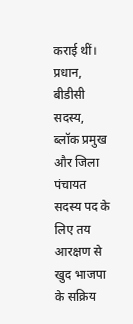कराई थीं। प्रधान, बीडीसी सदस्य, ब्लॉक प्रमुख और जिला पंचायत सदस्य पद के लिए तय आरक्षण से खुद भाजपा के सक्रिय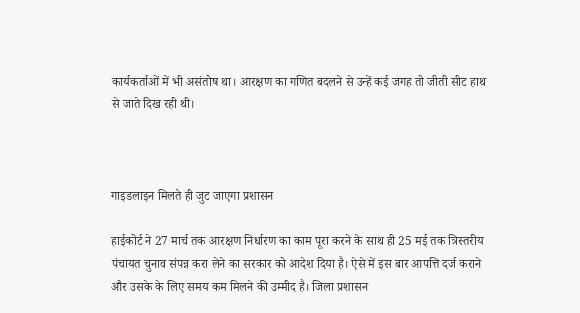कार्यकर्ताओं में भी असंतोष था। आरक्षण का गणित बदलने से उन्हें कई जगह तो जीती सीट हाथ से जाते दिख रही थी।



गाइडलाइन मिलते ही जुट जाएगा प्रशासन

हाईकोर्ट ने 27 मार्च तक आरक्षण निर्धारण का काम पूरा करने के साथ ही 25 मई तक त्रिस्तरीय पंचायत चुनाव संपन्न करा लेने का सरकार को आदेश दिया है। ऐसे में इस बार आपत्ति दर्ज कराने और उसके के लिए समय कम मिलने की उम्मीद है। जिला प्रशासन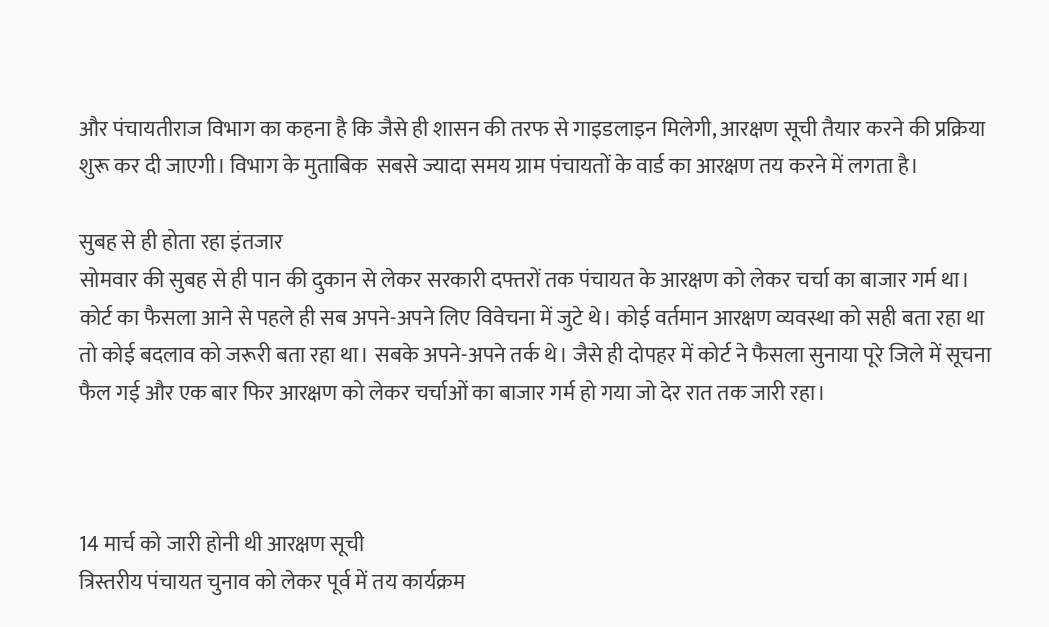और पंचायतीराज विभाग का कहना है कि जैसे ही शासन की तरफ से गाइडलाइन मिलेगी, आरक्षण सूची तैयार करने की प्रक्रिया शुरू कर दी जाएगी। विभाग के मुताबिक  सबसे ज्यादा समय ग्राम पंचायतों के वार्ड का आरक्षण तय करने में लगता है।

सुबह से ही होता रहा इंतजार
सोमवार की सुबह से ही पान की दुकान से लेकर सरकारी दफ्तरों तक पंचायत के आरक्षण को लेकर चर्चा का बाजार गर्म था। कोर्ट का फैसला आने से पहले ही सब अपने-अपने लिए विवेचना में जुटे थे। कोई वर्तमान आरक्षण व्यवस्था को सही बता रहा था तो कोई बदलाव को जरूरी बता रहा था। सबके अपने-अपने तर्क थे। जैसे ही दोपहर में कोर्ट ने फैसला सुनाया पूरे जिले में सूचना फैल गई और एक बार फिर आरक्षण को लेकर चर्चाओं का बाजार गर्म हो गया जो देर रात तक जारी रहा।



14 मार्च को जारी होनी थी आरक्षण सूची
त्रिस्तरीय पंचायत चुनाव को लेकर पूर्व में तय कार्यक्रम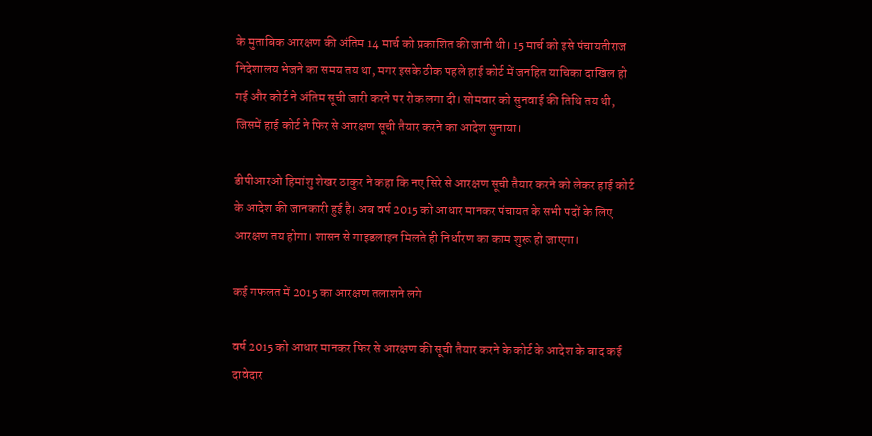के मुताबिक आरक्षण की अंतिम 14 मार्च को प्रकाशित की जानी थी। 15 मार्च को इसे पंचायतीराज निदेशालय भेजने का समय तय था, मगर इसके ठीक पहले हाई कोर्ट में जनहित याचिका दाखिल हो गई और कोर्ट ने अंतिम सूची जारी करने पर रोक लगा दी। सोमवार को सुनवाई की तिथि तय थी, जिसमें हाई कोर्ट ने फिर से आरक्षण सूची तैयार करने का आदेश सुनाया।

डीपीआरओ हिमांशु शेखर ठाकुर ने कहा कि नए सिरे से आरक्षण सूची तैयार करने को लेकर हाई कोर्ट के आदेश की जानकारी हुई है। अब वर्ष 2015 को आधार मानकर पंचायत के सभी पदों के लिए आरक्षण तय होगा। शासन से गाइडलाइन मिलते ही निर्धारण का काम शुरू हो जाएगा।

कई गफलत में 2015 का आरक्षण तलाशने लगे

वर्ष 2015 को आधार मानकर फिर से आरक्षण की सूची तैयार करने के कोर्ट के आदेश के बाद कई दावेदार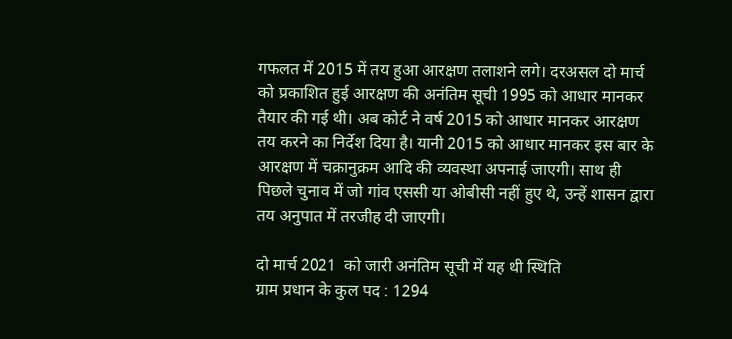गफलत में 2015 में तय हुआ आरक्षण तलाशने लगे। दरअसल दो मार्च को प्रकाशित हुई आरक्षण की अनंतिम सूची 1995 को आधार मानकर तैयार की गई थी। अब कोर्ट ने वर्ष 2015 को आधार मानकर आरक्षण तय करने का निर्देश दिया है। यानी 2015 को आधार मानकर इस बार के आरक्षण में चक्रानुक्रम आदि की व्यवस्था अपनाई जाएगी। साथ ही पिछले चुनाव में जो गांव एससी या ओबीसी नहीं हुए थे, उन्हें शासन द्वारा तय अनुपात में तरजीह दी जाएगी।

दो मार्च 2021  को जारी अनंतिम सूची में यह थी स्थिति
ग्राम प्रधान के कुल पद : 1294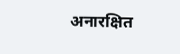अनारक्षित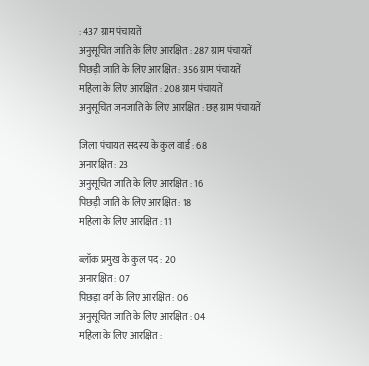: 437 ग्राम पंचायतें
अनुसूचित जाति के लिए आरक्षित : 287 ग्राम पंचायतें
पिछड़ी जाति के लिए आरक्षित : 356 ग्राम पंचायतें
महिला के लिए आरक्षित : 208 ग्राम पंचायतें
अनुसूचित जनजाति के लिए आरक्षित : छह ग्राम पंचायतें

जिला पंचायत सदस्य के कुल वार्ड : 68
अनारक्षित : 23
अनुसूचित जाति के लिए आरक्षित : 16
पिछड़ी जाति के लिए आरक्षित : 18
महिला के लिए आरक्षित : 11

ब्लॉक प्रमुख के कुल पद : 20
अनारक्षित : 07
पिछड़ा वर्ग के लिए आरक्षित : 06
अनुसूचित जाति के लिए आरक्षित : 04
महिला के लिए आरक्षित :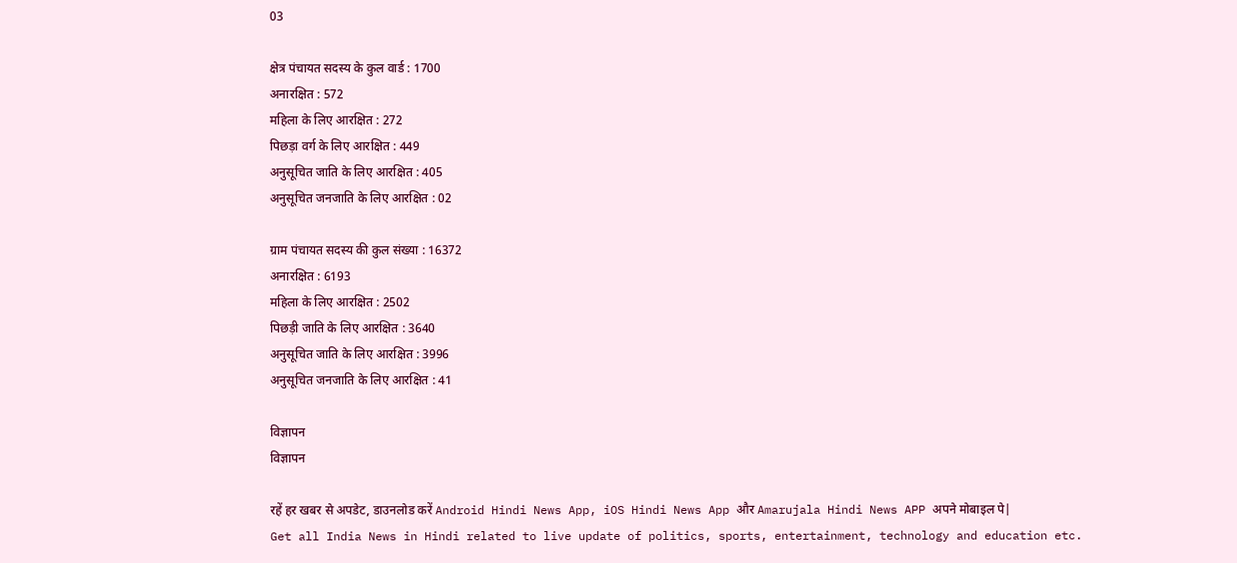03

क्षेत्र पंचायत सदस्य के कुल वार्ड : 1700
अनारक्षित : 572
महिला के लिए आरक्षित : 272
पिछड़ा वर्ग के लिए आरक्षित : 449
अनुसूचित जाति के लिए आरक्षित : 405
अनुसूचित जनजाति के लिए आरक्षित : 02

ग्राम पंचायत सदस्य की कुल संख्या : 16372
अनारक्षित : 6193
महिला के लिए आरक्षित : 2502
पिछड़ी जाति के लिए आरक्षित : 3640
अनुसूचित जाति के लिए आरक्षित : 3996
अनुसूचित जनजाति के लिए आरक्षित : 41

विज्ञापन
विज्ञापन

रहें हर खबर से अपडेट, डाउनलोड करें Android Hindi News App, iOS Hindi News App और Amarujala Hindi News APP अपने मोबाइल पे|
Get all India News in Hindi related to live update of politics, sports, entertainment, technology and education etc.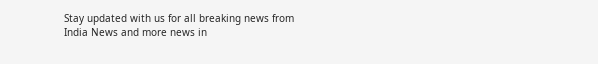Stay updated with us for all breaking news from India News and more news in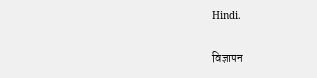Hindi.

विज्ञापन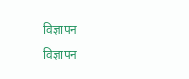विज्ञापन
विज्ञापन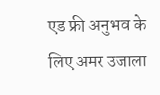एड फ्री अनुभव के लिए अमर उजाला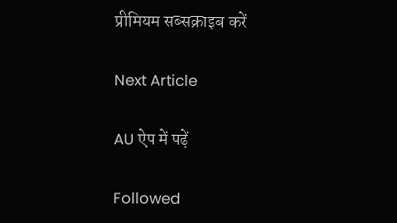प्रीमियम सब्सक्राइब करें

Next Article

AU ऐप में पढ़ें

Followed